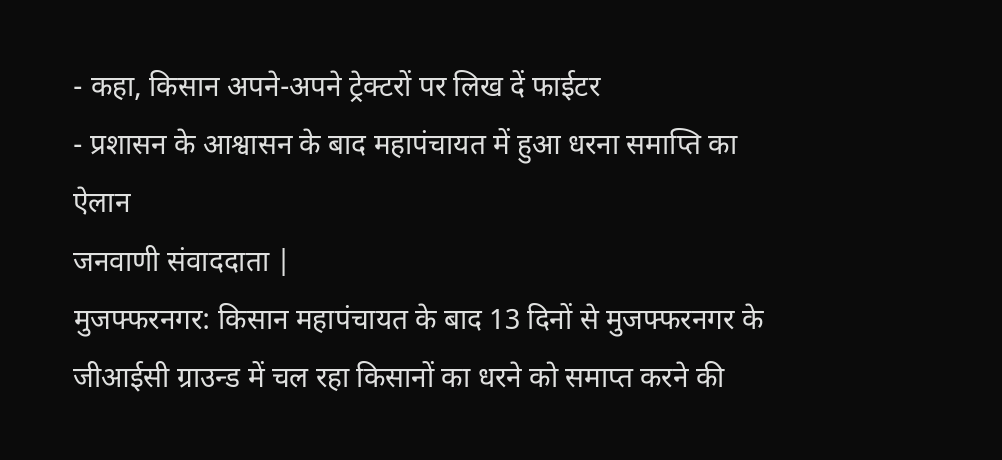- कहा, किसान अपने-अपने ट्रेक्टरों पर लिख दें फाईटर
- प्रशासन के आश्वासन के बाद महापंचायत में हुआ धरना समाप्ति का ऐलान
जनवाणी संवाददाता |
मुजफ्फरनगर: किसान महापंचायत के बाद 13 दिनों से मुजफ्फरनगर के जीआईसी ग्राउन्ड में चल रहा किसानों का धरने को समाप्त करने की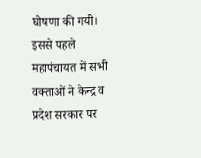घोषणा की गयी। इससे पहले महापंचायत में सभी वक्ताओं ने केन्द्र व प्रदेश सरकार पर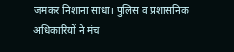जमकर निशाना साधा। पुलिस व प्रशासनिक अधिकारियों ने मंच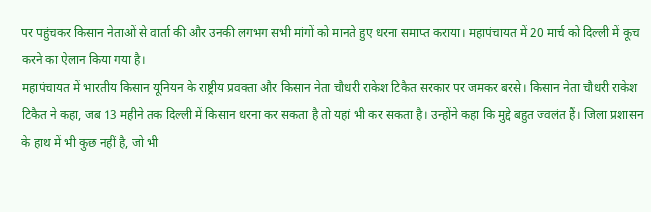पर पहुंचकर किसान नेताओं से वार्ता की और उनकी लगभग सभी मांगों को मानते हुए धरना समाप्त कराया। महापंचायत में 20 मार्च को दिल्ली में कूच करने का ऐलान किया गया है।
महापंचायत में भारतीय किसान यूनियन के राष्ट्रीय प्रवक्ता और किसान नेता चौधरी राकेश टिकैत सरकार पर जमकर बरसे। किसान नेता चौधरी राकेश टिकैत ने कहा, जब 13 महीने तक दिल्ली में किसान धरना कर सकता है तो यहां भी कर सकता है। उन्होंने कहा कि मुद्दे बहुत ज्वलंत हैं। जिला प्रशासन के हाथ में भी कुछ नहीं है, जो भी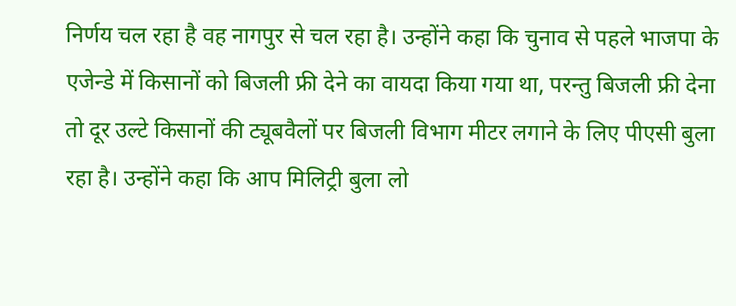निर्णय चल रहा है वह नागपुर से चल रहा है। उन्होंने कहा कि चुनाव से पहले भाजपा के एजेन्डे में किसानों को बिजली फ्री देने का वायदा किया गया था, परन्तु बिजली फ्री देना तो दूर उल्टे किसानों की ट्यूबवैलों पर बिजली विभाग मीटर लगाने के लिए पीएसी बुला रहा है। उन्होंने कहा कि आप मिलिट्री बुला लो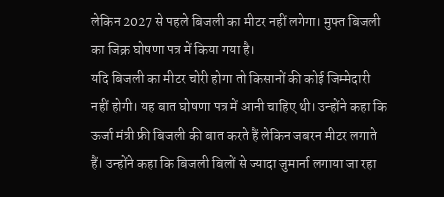लेकिन 2027 से पहले बिजली का मीटर नहीं लगेगा। मुफ्त बिजली का जिक्र घोषणा पत्र में किया गया है।
यदि बिजली का मीटर चोरी होगा तो किसानों की कोई जिम्मेदारी नहीं होगी। यह बात घोषणा पत्र में आनी चाहिए थी। उन्होंने कहा कि ऊर्जा मंत्री फ्री बिजली की बात करते हैं लेकिन जबरन मीटर लगाते हैं। उन्होंने कहा कि बिजली बिलों से ज्यादा जुमार्ना लगाया जा रहा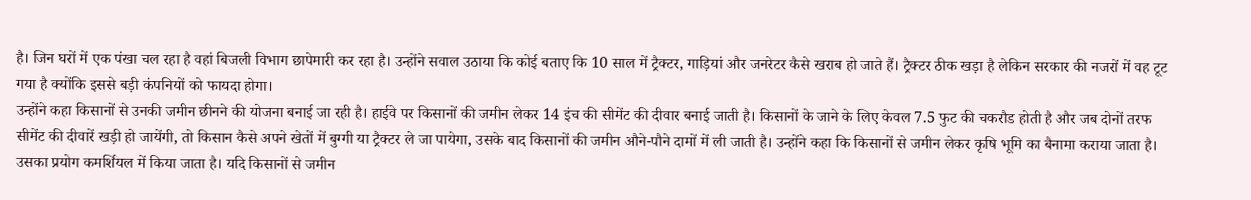है। जिन घरों में एक पंखा चल रहा है वहां बिजली विभाग छापेमारी कर रहा है। उन्होंने सवाल उठाया कि कोई बताए कि 10 साल में ट्रैक्टर, गाड़ियां और जनरेटर कैसे खराब हो जाते हैं। ट्रैक्टर ठीक खड़ा है लेकिन सरकार की नजरों में वह टूट गया है क्योंकि इससे बड़ी कंपनियों को फायदा होगा।
उन्होंने कहा किसानों से उनकी जमीन छीनने की योजना बनाई जा रही है। हाईवे पर किसानों की जमीन लेकर 14 इंच की सीमेंट की दीवार बनाई जाती है। किसानों के जाने के लिए केवल 7.5 फुट की चकरौड होती है और जब दोनों तरफ सीमेंट की दीवारें खड़ी हो जायेंगी, तो किसान कैसे अपने खेतों में बुग्गी या ट्रैक्टर ले जा पायेगा, उसके बाद किसानों की जमीन औने-पौने दामों में ली जाती है। उन्होंने कहा कि किसानों से जमीन लेकर कृषि भूमि का बैनामा कराया जाता है। उसका प्रयोग कमर्शियल में किया जाता है। यदि किसानों से जमीन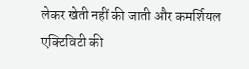लेकर खेती नहीं की जाती और कमर्शियल एक्टिविटी की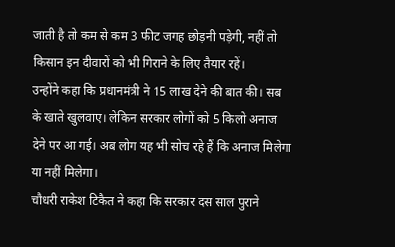जाती है तो कम से कम 3 फीट जगह छोड़नी पड़ेगी, नहीं तो किसान इन दीवारों को भी गिराने के लिए तैयार रहें।
उन्होंने कहा कि प्रधानमंत्री ने 15 लाख देने की बात की। सब के खाते खुलवाए। लेकिन सरकार लोगों को 5 किलो अनाज देने पर आ गई। अब लोग यह भी सोच रहे हैं कि अनाज मिलेगा या नहीं मिलेगा।
चौधरी राकेश टिकैत ने कहा कि सरकार दस साल पुराने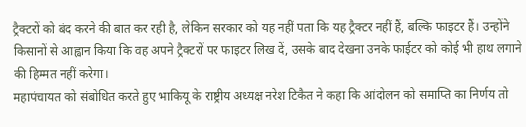ट्रैक्टरों को बंद करने की बात कर रही है, लेकिन सरकार को यह नहीं पता कि यह ट्रैक्टर नहीं हैं, बल्कि फाइटर हैं। उन्होंने किसानों से आह्वान किया कि वह अपने ट्रैक्टरों पर फाइटर लिख दें, उसके बाद देखना उनके फाईटर को कोई भी हाथ लगाने की हिम्मत नहीं करेगा।
महापंचायत को संबोधित करते हुए भाकियू के राष्ट्रीय अध्यक्ष नरेश टिकैत ने कहा कि आंदोलन को समाप्ति का निर्णय तो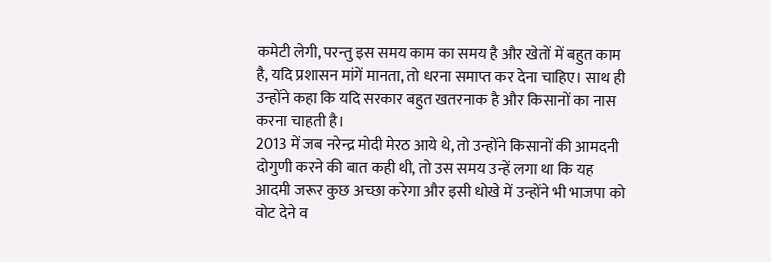कमेटी लेगी, परन्तु इस समय काम का समय है और खेतों में बहुत काम है, यदि प्रशासन मांगें मानता, तो धरना समाप्त कर देना चाहिए। साथ ही उन्होंने कहा कि यदि सरकार बहुत खतरनाक है और किसानों का नास करना चाहती है।
2013 में जब नरेन्द्र मोदी मेरठ आये थे, तो उन्होंने किसानों की आमदनी दोगुणी करने की बात कही थी, तो उस समय उन्हें लगा था कि यह आदमी जरूर कुछ अच्छा करेगा और इसी धोखे में उन्होंने भी भाजपा को वोट देने व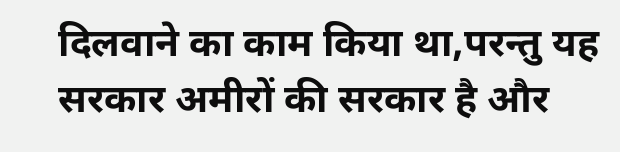दिलवाने का काम किया था,परन्तु यह सरकार अमीरों की सरकार है और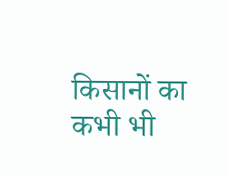किसानों का कभी भी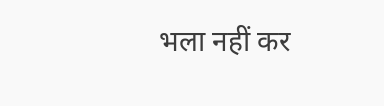भला नहीं कर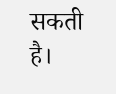सकती है।